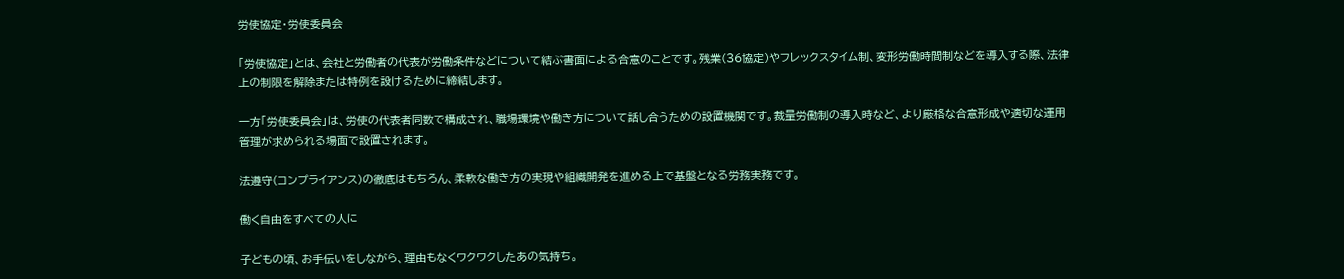労使協定・労使委員会

「労使協定」とは、会社と労働者の代表が労働条件などについて結ぶ書面による合意のことです。残業(36協定)やフレックスタイム制、変形労働時間制などを導入する際、法律上の制限を解除または特例を設けるために締結します。

一方「労使委員会」は、労使の代表者同数で構成され、職場環境や働き方について話し合うための設置機関です。裁量労働制の導入時など、より厳格な合意形成や適切な運用管理が求められる場面で設置されます。

法遵守(コンプライアンス)の徹底はもちろん、柔軟な働き方の実現や組織開発を進める上で基盤となる労務実務です。

働く自由をすべての人に

子どもの頃、お手伝いをしながら、理由もなくワクワクしたあの気持ち。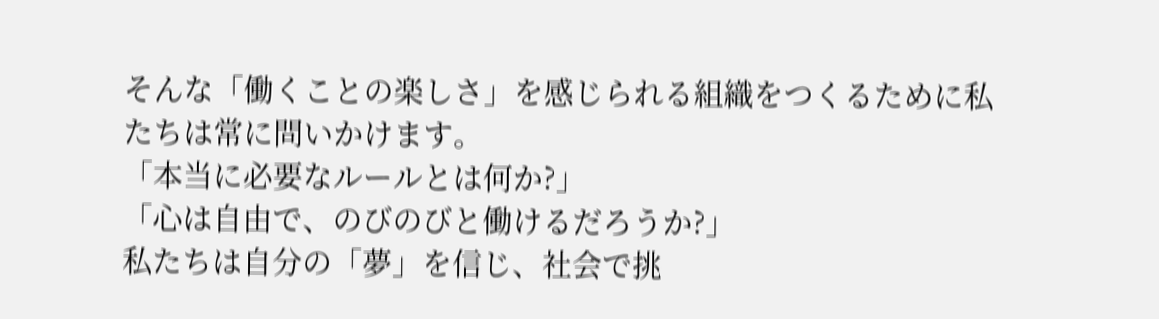そんな「働くことの楽しさ」を感じられる組織をつくるために私たちは常に問いかけます。
「本当に必要なルールとは何か?」
「心は自由で、のびのびと働けるだろうか?」
私たちは自分の「夢」を信じ、社会で挑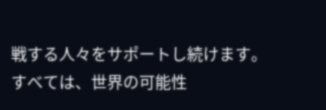戦する人々をサポートし続けます。
すべては、世界の可能性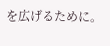を広げるために。